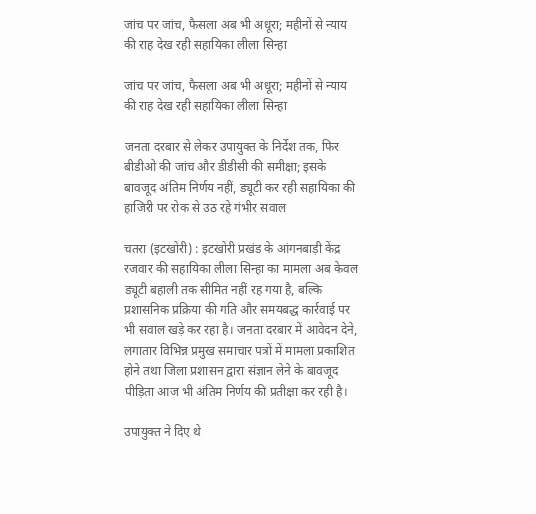जांच पर जांच, फैसला अब भी अधूरा; महीनों से न्याय की राह देख रही सहायिका लीला सिन्हा

जांच पर जांच, फैसला अब भी अधूरा; महीनों से न्याय की राह देख रही सहायिका लीला सिन्हा

जनता दरबार से लेकर उपायुक्त के निर्देश तक, फिर बीडीओ की जांच और डीडीसी की समीक्षा; इसके बावजूद अंतिम निर्णय नहीं, ड्यूटी कर रही सहायिका की हाजिरी पर रोक से उठ रहे गंभीर सवाल

चतरा (इटखोरी) : इटखोरी प्रखंड के आंगनबाड़ी केंद्र रजवार की सहायिका लीला सिन्हा का मामला अब केवल ड्यूटी बहाली तक सीमित नहीं रह गया है, बल्कि प्रशासनिक प्रक्रिया की गति और समयबद्ध कार्रवाई पर भी सवाल खड़े कर रहा है। जनता दरबार में आवेदन देने, लगातार विभिन्न प्रमुख समाचार पत्रों में मामला प्रकाशित होने तथा जिला प्रशासन द्वारा संज्ञान लेने के बावजूद पीड़िता आज भी अंतिम निर्णय की प्रतीक्षा कर रही है।

उपायुक्त ने दिए थे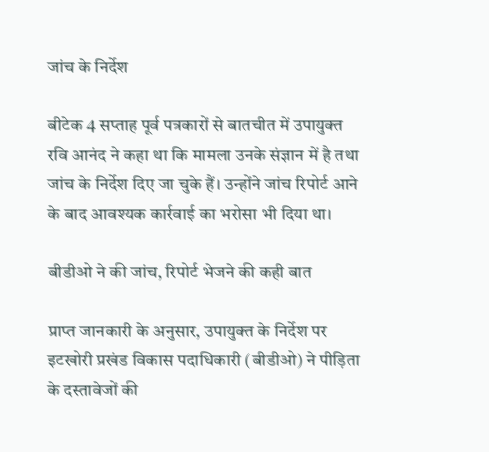जांच के निर्देश

बीटेक 4 सप्ताह पूर्व पत्रकारों से बातचीत में उपायुक्त रवि आनंद ने कहा था कि मामला उनके संज्ञान में है तथा जांच के निर्देश दिए जा चुके हैं। उन्होंने जांच रिपोर्ट आने के बाद आवश्यक कार्रवाई का भरोसा भी दिया था।

बीडीओ ने की जांच, रिपोर्ट भेजने की कही बात

प्राप्त जानकारी के अनुसार, उपायुक्त के निर्देश पर इटखोरी प्रखंड विकास पदाधिकारी (बीडीओ) ने पीड़िता के दस्तावेजों की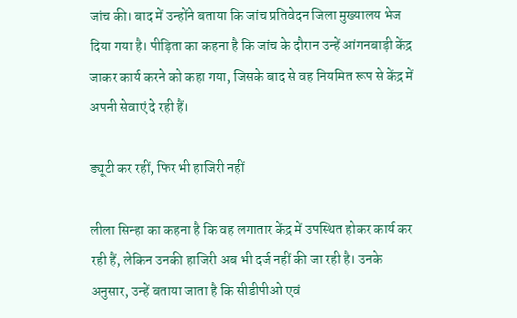जांच की। बाद में उन्होंने बताया कि जांच प्रतिवेदन जिला मुख्यालय भेज दिया गया है। पीड़िता का कहना है कि जांच के दौरान उन्हें आंगनबाड़ी केंद्र जाकर कार्य करने को कहा गया, जिसके बाद से वह नियमित रूप से केंद्र में अपनी सेवाएं दे रही हैं।

ड्यूटी कर रहीं, फिर भी हाजिरी नहीं

लीला सिन्हा का कहना है कि वह लगातार केंद्र में उपस्थित होकर कार्य कर रही हैं, लेकिन उनकी हाजिरी अब भी दर्ज नहीं की जा रही है। उनके अनुसार, उन्हें बताया जाता है कि सीडीपीओ एवं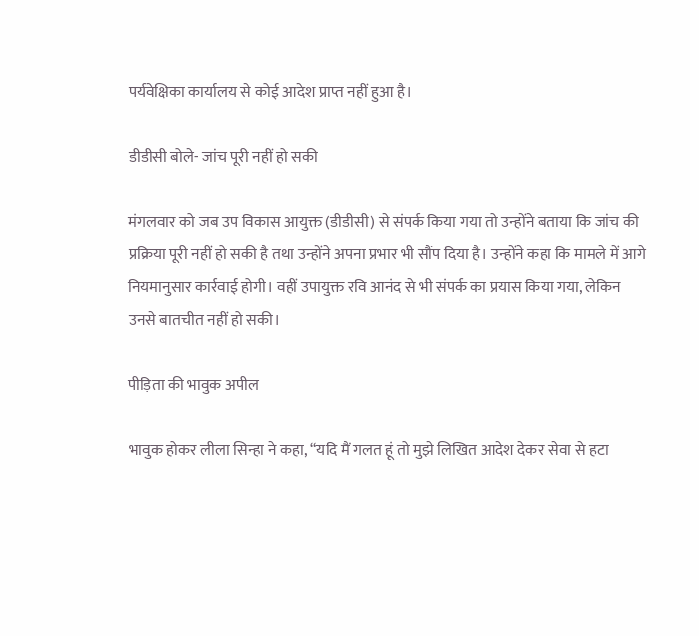पर्यवेक्षिका कार्यालय से कोई आदेश प्राप्त नहीं हुआ है।

डीडीसी बोले- जांच पूरी नहीं हो सकी

मंगलवार को जब उप विकास आयुक्त (डीडीसी) से संपर्क किया गया तो उन्होंने बताया कि जांच की प्रक्रिया पूरी नहीं हो सकी है तथा उन्होंने अपना प्रभार भी सौंप दिया है। उन्होंने कहा कि मामले में आगे नियमानुसार कार्रवाई होगी। वहीं उपायुक्त रवि आनंद से भी संपर्क का प्रयास किया गया, लेकिन उनसे बातचीत नहीं हो सकी।

पीड़िता की भावुक अपील

भावुक होकर लीला सिन्हा ने कहा, “यदि मैं गलत हूं तो मुझे लिखित आदेश देकर सेवा से हटा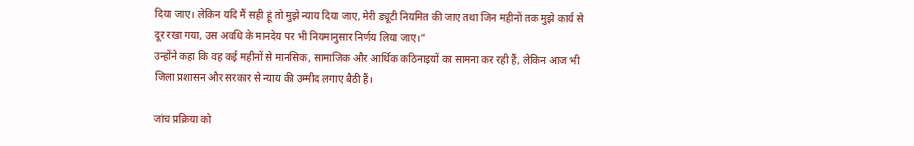दिया जाए। लेकिन यदि मैं सही हूं तो मुझे न्याय दिया जाए, मेरी ड्यूटी नियमित की जाए तथा जिन महीनों तक मुझे कार्य से दूर रखा गया, उस अवधि के मानदेय पर भी नियमानुसार निर्णय लिया जाए।”
उन्होंने कहा कि वह कई महीनों से मानसिक, सामाजिक और आर्थिक कठिनाइयों का सामना कर रही हैं, लेकिन आज भी जिला प्रशासन और सरकार से न्याय की उम्मीद लगाए बैठी हैं।

जांच प्रक्रिया को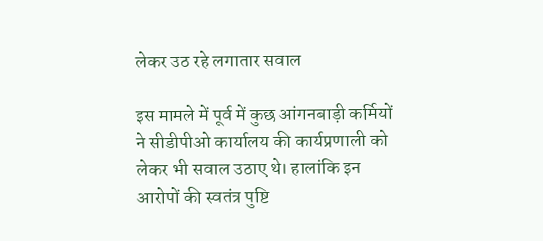लेकर उठ रहे लगातार सवाल

इस मामले में पूर्व में कुछ आंगनबाड़ी कर्मियों ने सीडीपीओ कार्यालय की कार्यप्रणाली को लेकर भी सवाल उठाए थे। हालांकि इन आरोपों की स्वतंत्र पुष्टि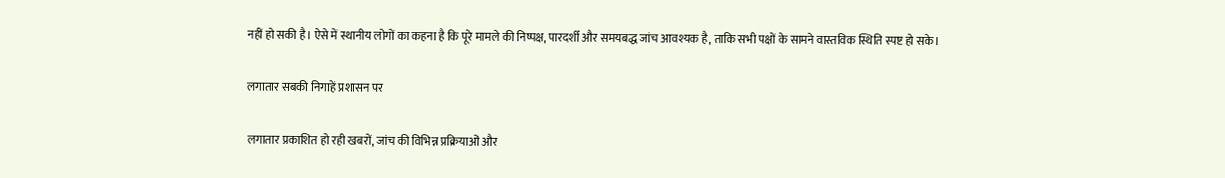नहीं हो सकी है। ऐसे में स्थानीय लोगों का कहना है कि पूरे मामले की निष्पक्ष, पारदर्शी और समयबद्ध जांच आवश्यक है, ताकि सभी पक्षों के सामने वास्तविक स्थिति स्पष्ट हो सके।

लगातार सबकी निगाहें प्रशासन पर

लगातार प्रकाशित हो रही खबरों, जांच की विभिन्न प्रक्रियाओं और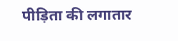पीड़िता की लगातार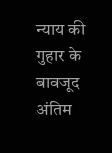न्याय की गुहार के बावजूद अंतिम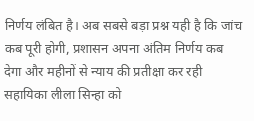निर्णय लंबित है। अब सबसे बड़ा प्रश्न यही है कि जांच कब पूरी होगी, प्रशासन अपना अंतिम निर्णय कब देगा और महीनों से न्याय की प्रतीक्षा कर रही सहायिका लीला सिन्हा को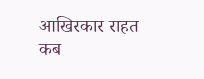आखिरकार राहत कब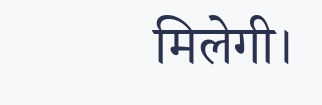मिलेगी।